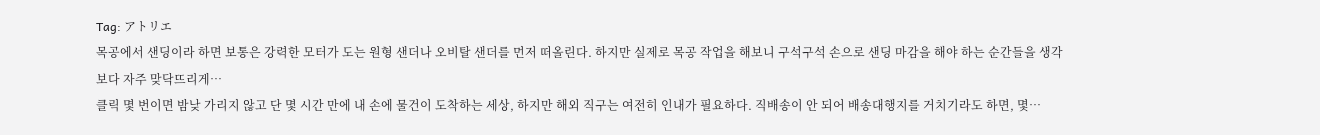Tag: アトリエ
목공에서 샌딩이라 하면 보통은 강력한 모터가 도는 원형 샌더나 오비탈 샌더를 먼저 떠올린다. 하지만 실제로 목공 작업을 해보니 구석구석 손으로 샌딩 마감을 해야 하는 순간들을 생각보다 자주 맞닥뜨리게…
클릭 몇 번이면 밤낮 가리지 않고 단 몇 시간 만에 내 손에 물건이 도착하는 세상, 하지만 해외 직구는 여전히 인내가 필요하다. 직배송이 안 되어 배송대행지를 거치기라도 하면, 몇…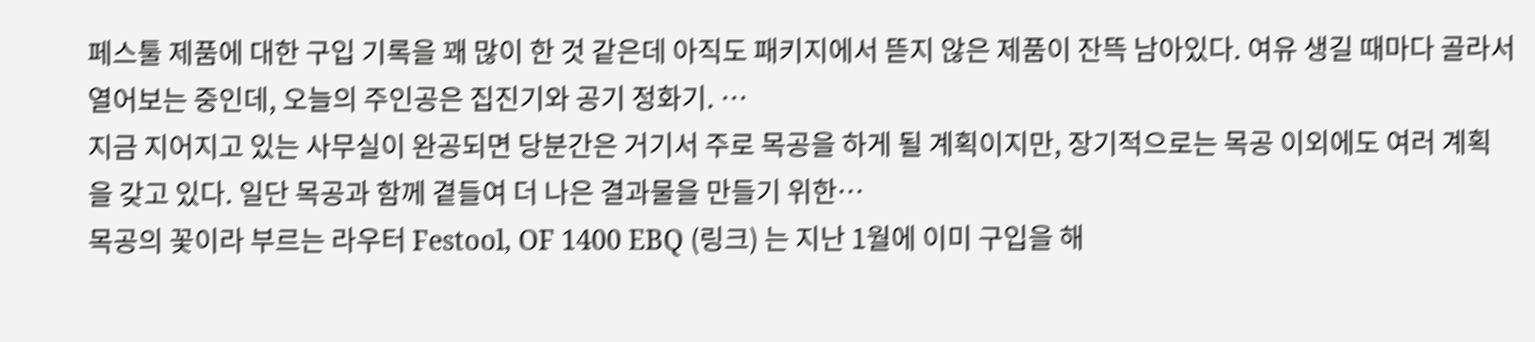페스툴 제품에 대한 구입 기록을 꽤 많이 한 것 같은데 아직도 패키지에서 뜯지 않은 제품이 잔뜩 남아있다. 여유 생길 때마다 골라서 열어보는 중인데, 오늘의 주인공은 집진기와 공기 정화기. …
지금 지어지고 있는 사무실이 완공되면 당분간은 거기서 주로 목공을 하게 될 계획이지만, 장기적으로는 목공 이외에도 여러 계획을 갖고 있다. 일단 목공과 함께 곁들여 더 나은 결과물을 만들기 위한…
목공의 꽃이라 부르는 라우터 Festool, OF 1400 EBQ (링크) 는 지난 1월에 이미 구입을 해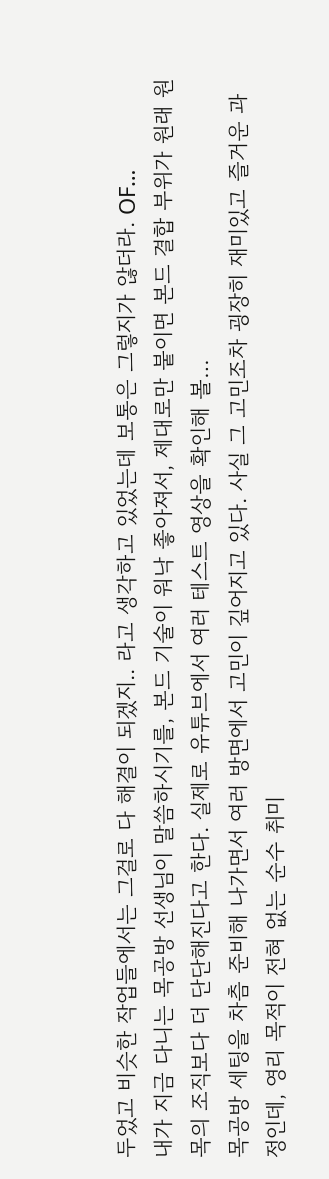두었고 비슷한 작업들에서는 그걸로 다 해결이 되겠지.. 라고 생각하고 있었는데 보통은 그렇지가 않더라. OF…
내가 지금 다니는 목공방 선생님이 말씀하시기를, 본드 기술이 워낙 좋아져서, 제대로만 붙이면 본드 결합 부위가 원래 원목의 조직보다 더 단단해진다고 한다. 실제로 유튜브에서 여러 테스트 영상을 확인해 볼…
목공방 세팅을 차츰 준비해 나가면서 여러 방면에서 고민이 깊어지고 있다. 사실 그 고민조차 굉장히 재미있고 즐거운 과정인데, 영리 목적이 전혀 없는 순수 취미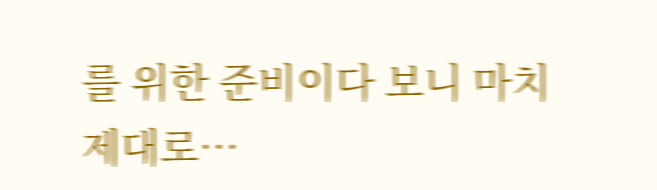를 위한 준비이다 보니 마치 제대로…